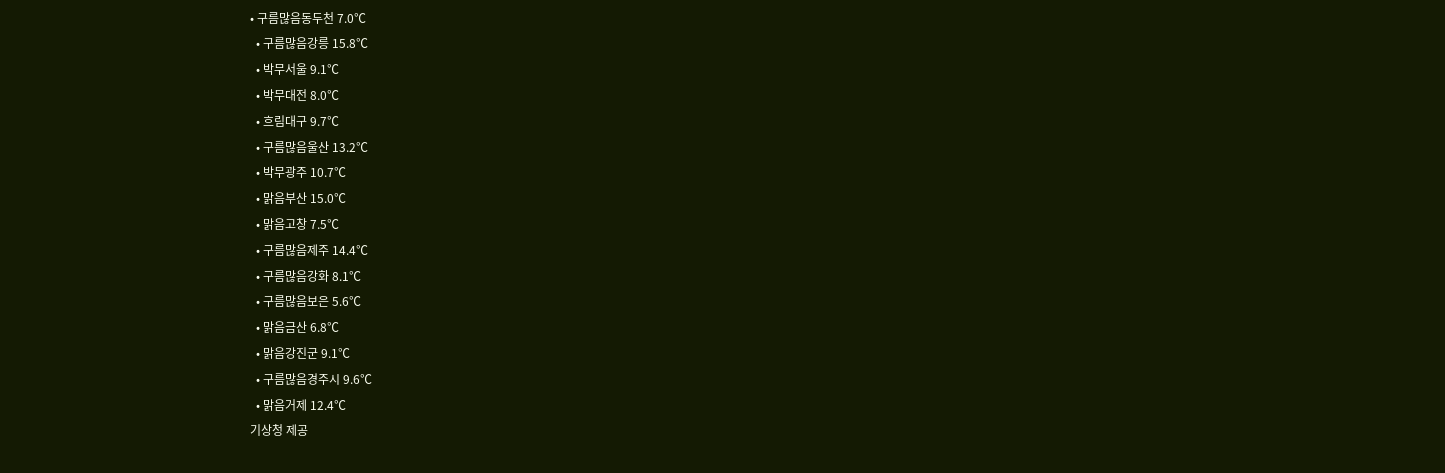• 구름많음동두천 7.0℃
  • 구름많음강릉 15.8℃
  • 박무서울 9.1℃
  • 박무대전 8.0℃
  • 흐림대구 9.7℃
  • 구름많음울산 13.2℃
  • 박무광주 10.7℃
  • 맑음부산 15.0℃
  • 맑음고창 7.5℃
  • 구름많음제주 14.4℃
  • 구름많음강화 8.1℃
  • 구름많음보은 5.6℃
  • 맑음금산 6.8℃
  • 맑음강진군 9.1℃
  • 구름많음경주시 9.6℃
  • 맑음거제 12.4℃
기상청 제공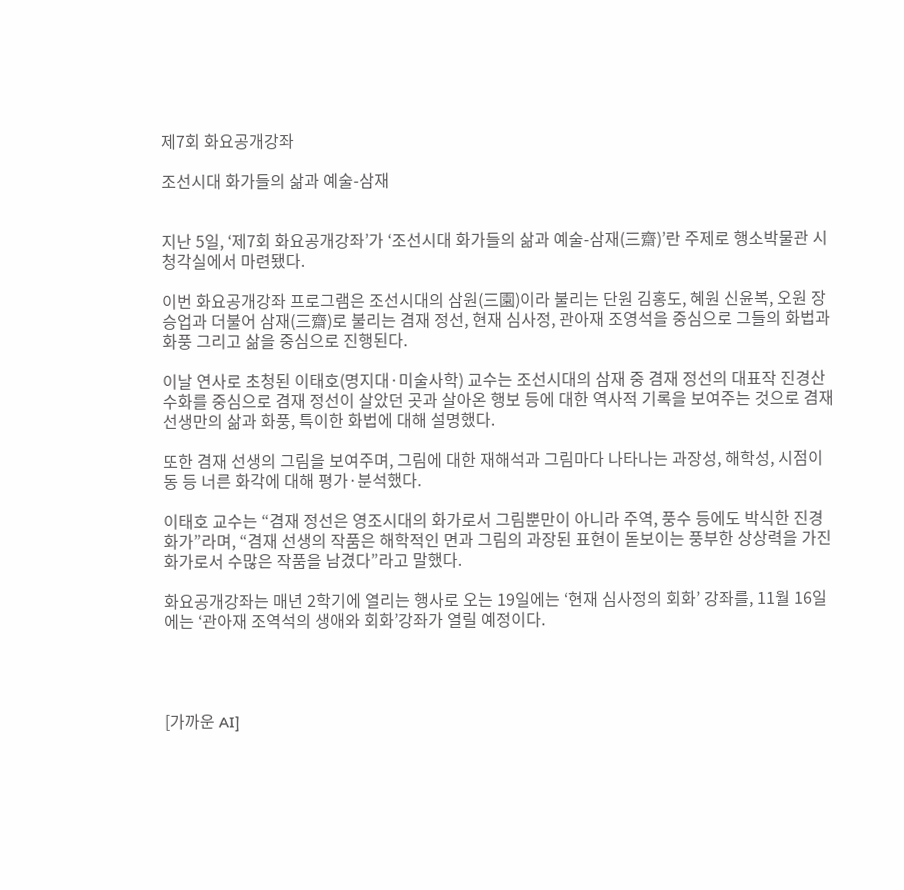제7회 화요공개강좌

조선시대 화가들의 삶과 예술-삼재


지난 5일, ‘제7회 화요공개강좌’가 ‘조선시대 화가들의 삶과 예술-삼재(三齋)’란 주제로 행소박물관 시청각실에서 마련됐다.

이번 화요공개강좌 프로그램은 조선시대의 삼원(三園)이라 불리는 단원 김홍도, 혜원 신윤복, 오원 장승업과 더불어 삼재(三齋)로 불리는 겸재 정선, 현재 심사정, 관아재 조영석을 중심으로 그들의 화법과 화풍 그리고 삶을 중심으로 진행된다.

이날 연사로 초청된 이태호(명지대·미술사학) 교수는 조선시대의 삼재 중 겸재 정선의 대표작 진경산수화를 중심으로 겸재 정선이 살았던 곳과 살아온 행보 등에 대한 역사적 기록을 보여주는 것으로 겸재 선생만의 삶과 화풍, 특이한 화법에 대해 설명했다.

또한 겸재 선생의 그림을 보여주며, 그림에 대한 재해석과 그림마다 나타나는 과장성, 해학성, 시점이동 등 너른 화각에 대해 평가·분석했다.

이태호 교수는 “겸재 정선은 영조시대의 화가로서 그림뿐만이 아니라 주역, 풍수 등에도 박식한 진경화가”라며, “겸재 선생의 작품은 해학적인 면과 그림의 과장된 표현이 돋보이는 풍부한 상상력을 가진 화가로서 수많은 작품을 남겼다”라고 말했다.

화요공개강좌는 매년 2학기에 열리는 행사로 오는 19일에는 ‘현재 심사정의 회화’ 강좌를, 11월 16일에는 ‘관아재 조역석의 생애와 회화’강좌가 열릴 예정이다.




[가까운 AI]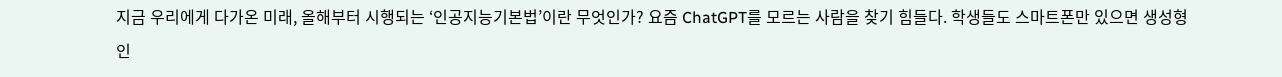지금 우리에게 다가온 미래, 올해부터 시행되는 ‘인공지능기본법’이란 무엇인가? 요즘 ChatGPT를 모르는 사람을 찾기 힘들다. 학생들도 스마트폰만 있으면 생성형 인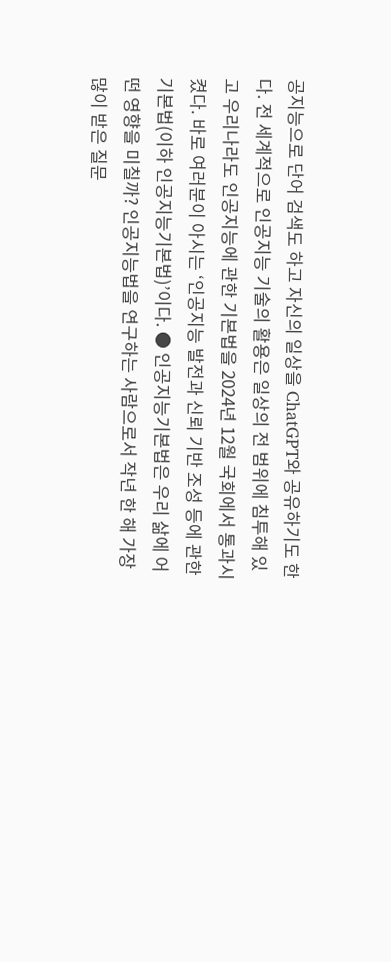공지능으로 단어 검색도 하고 자신의 일상을 ChatGPT와 공유하기도 한다. 전 세계적으로 인공지능 기술의 활용은 일상의 전 범위에 침투해 있고 우리나라도 인공지능에 관한 기본법을 2024년 12월 국회에서 통과시켰다. 바로 여러분이 아시는 ‘인공지능 발전과 신뢰 기반 조성 등에 관한 기본법(이하 인공지능기본법)’이다. ● 인공지능기본법은 우리 삶에 어떤 영향을 미칠까? 인공지능법을 연구하는 사람으로서 작년 한 해 가장 많이 받은 질문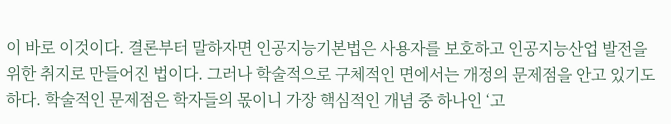이 바로 이것이다. 결론부터 말하자면 인공지능기본법은 사용자를 보호하고 인공지능산업 발전을 위한 취지로 만들어진 법이다. 그러나 학술적으로 구체적인 면에서는 개정의 문제점을 안고 있기도 하다. 학술적인 문제점은 학자들의 몫이니 가장 핵심적인 개념 중 하나인 ‘고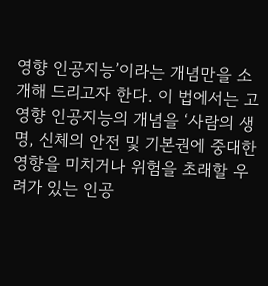영향 인공지능’이라는 개념만을 소개해 드리고자 한다. 이 법에서는 고영향 인공지능의 개념을 ‘사람의 생명, 신체의 안전 및 기본권에 중대한 영향을 미치거나 위험을 초래할 우려가 있는 인공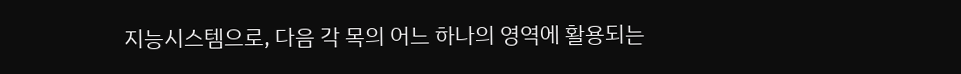지능시스템으로, 다음 각 목의 어느 하나의 영역에 활용되는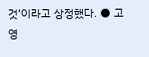것’이라고 상정했다. ● 고영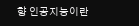향 인공지능이란